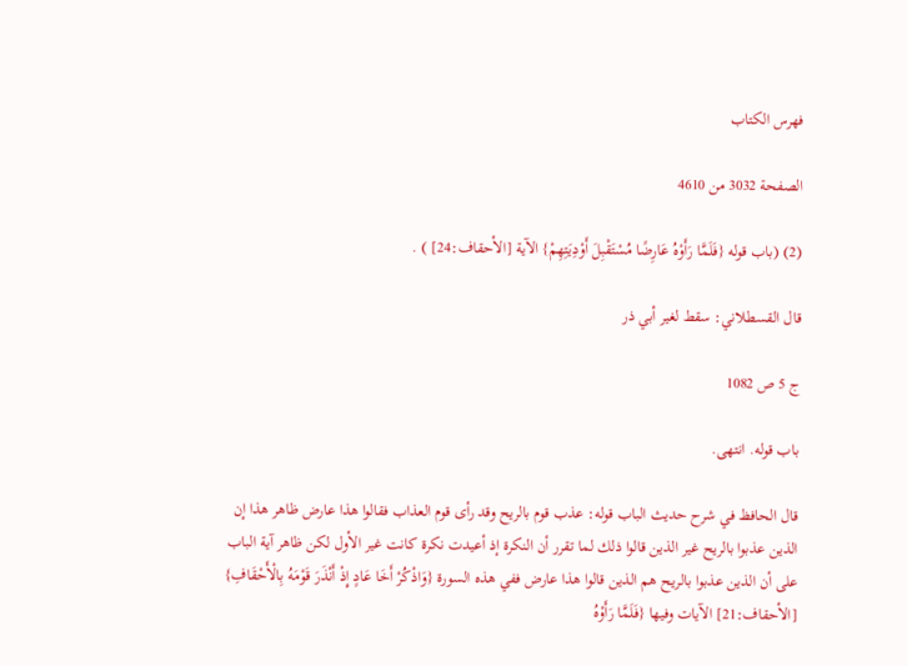فهرس الكتاب

الصفحة 3032 من 4610

(2) (باب قوله {فَلَمَّا رَأَوْهُ عَارِضًا مُسْتَقْبِلَ أَوْدِيَتِهِمْ} الآية [الأحقاف:24] ) .

قال القسطلاني: سقط لغير أبي ذر

ج 5 ص 1082

باب قوله. انتهى.

قال الحافظ في شرح حديث الباب قوله: عذب قوم بالريح وقد رأى قوم العذاب فقالوا هذا عارض ظاهر هذا إن الذين عذبوا بالريح غير الذين قالوا ذلك لما تقرر أن النكرة إذ أعيدت نكرة كانت غير الأول لكن ظاهر آية الباب على أن الذين عذبوا بالريح هم الذين قالوا هذا عارض ففي هذه السورة {وَاذْكُرْ أَخَا عَادٍ إِذْ أَنْذَرَ قَوْمَهُ بِالْأَحْقَافِ} [الأحقاف:21] الآيات وفيها {فَلَمَّا رَأَوْهُ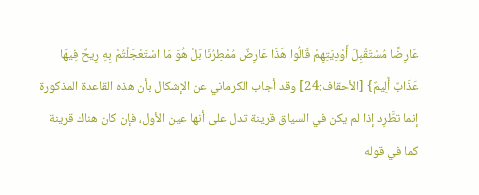عَارِضًا مُسْتَقْبِلَ أَوْدِيَتِهِمْ قَالُوا هَذَا عَارِضٌ مُمْطِرُنَا بَلْ هُوَ مَا اسْتَعْجَلْتُمْ بِهِ رِيحٌ فِيهَا عَذَابٌ أَلِيمٌ} [الأحقاف:24] وقد أجاب الكرماني عن الإشكال بأن هذه القاعدة المذكورة إنما تطَّرِد إذا لم يكن في السياق قرينة تدل على أنها عين الأول، فإن كان هناك قرينة كما في قوله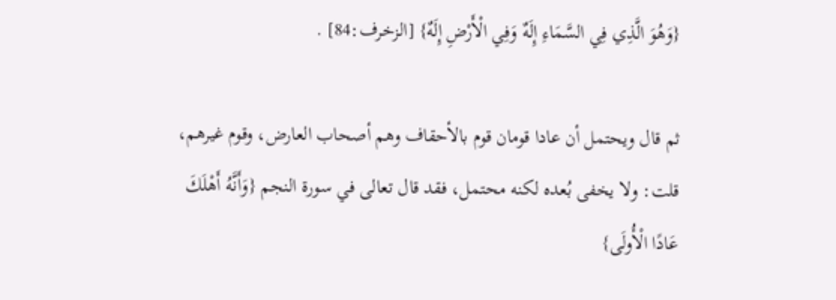{وَهُوَ الَّذِي فِي السَّمَاءِ إِلَهٌ وَفِي الْأَرْضِ إِلَهٌ} [الزخرف:84] .

ثم قال ويحتمل أن عادا قومان قوم بالأحقاف وهم أصحاب العارض، وقوم غيرهم، قلت: ولا يخفى بُعده لكنه محتمل، فقد قال تعالى في سورة النجم {وَأَنَّهُ أَهْلَكَ عَادًا الْأُولَى}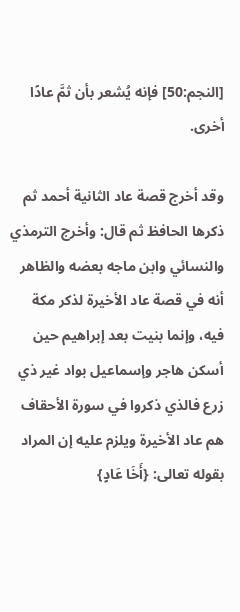[النجم:50] فإنه يُشعر بأن ثمَّ عادًا أخرى.

وقد أخرج قصة عاد الثانية أحمد ثم ذكرها الحافظ ثم قال: وأخرج الترمذي والنسائي وابن ماجه بعضه والظاهر أنه في قصة عاد الأخيرة لذكر مكة فيه، وإنما بنيت بعد إبراهيم حين أسكن هاجر وإسماعيل بواد غير ذي زرع فالذي ذكروا في سورة الأحقاف هم عاد الأخيرة ويلزم عليه إن المراد بقوله تعالى: {أَخَا عَادٍ}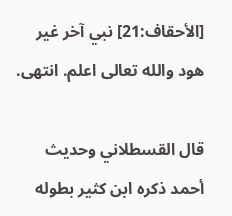[الأحقاف:21] نبي آخر غير هود والله تعالى اعلم. انتهى.

قال القسطلاني وحديث أحمد ذكره ابن كثير بطوله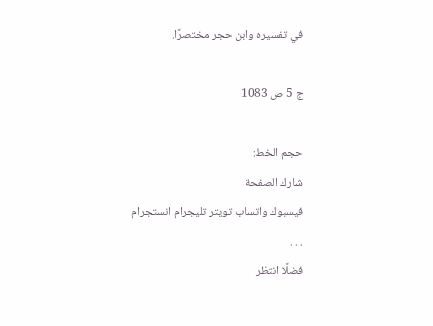في تفسيره وابن حجر مختصرًا.

ج 5 ص 1083

حجم الخط:
شارك الصفحة
فيسبوك واتساب تويتر تليجرام انستجرام
. . .
فضلًا انتظر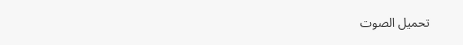تحميل الصوت